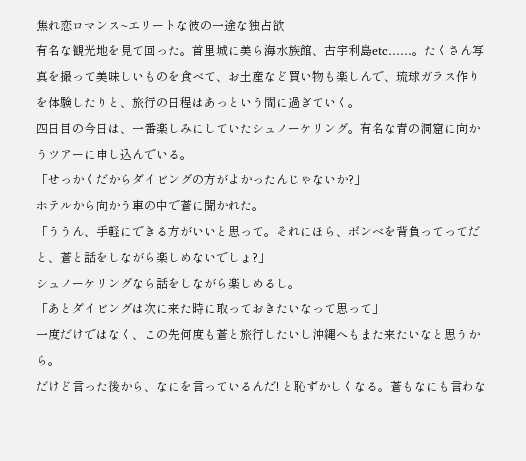焦れ恋ロマンス~エリートな彼の一途な独占欲
有名な観光地を見て回った。首里城に美ら海水族館、古宇利島etc……。たくさん写真を撮って美味しいものを食べて、お土産など買い物も楽しんで、琉球ガラス作りを体験したりと、旅行の日程はあっという間に過ぎていく。
四日目の今日は、一番楽しみにしていたシュノーケリング。有名な青の洞窟に向かうツアーに申し込んでいる。
「せっかくだからダイビングの方がよかったんじゃないか?」
ホテルから向かう車の中で蒼に聞かれた。
「ううん、手軽にできる方がいいと思って。それにほら、ボンベを背負ってってだと、蒼と話をしながら楽しめないでしょ?」
シュノーケリングなら話をしながら楽しめるし。
「あとダイビングは次に来た時に取っておきたいなって思って」
一度だけではなく、この先何度も蒼と旅行したいし沖縄へもまた来たいなと思うから。
だけど言った後から、なにを言っているんだ! と恥ずかしくなる。蒼もなにも言わな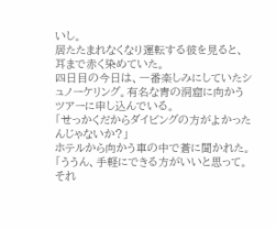いし。
居たたまれなくなり運転する彼を見ると、耳まで赤く染めていた。
四日目の今日は、一番楽しみにしていたシュノーケリング。有名な青の洞窟に向かうツアーに申し込んでいる。
「せっかくだからダイビングの方がよかったんじゃないか?」
ホテルから向かう車の中で蒼に聞かれた。
「ううん、手軽にできる方がいいと思って。それ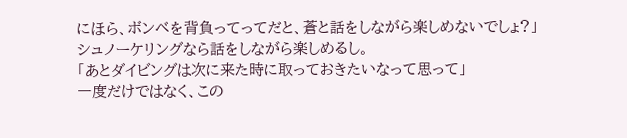にほら、ボンベを背負ってってだと、蒼と話をしながら楽しめないでしょ?」
シュノーケリングなら話をしながら楽しめるし。
「あとダイビングは次に来た時に取っておきたいなって思って」
一度だけではなく、この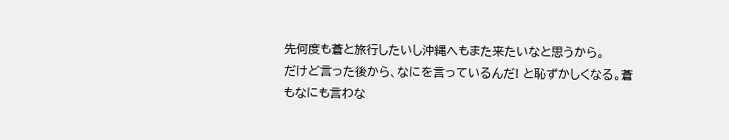先何度も蒼と旅行したいし沖縄へもまた来たいなと思うから。
だけど言った後から、なにを言っているんだ! と恥ずかしくなる。蒼もなにも言わな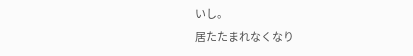いし。
居たたまれなくなり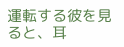運転する彼を見ると、耳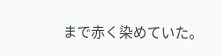まで赤く染めていた。